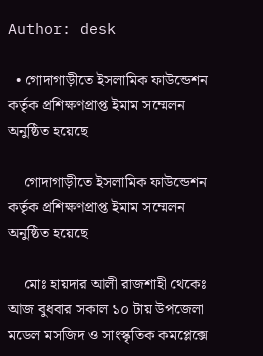Author: desk

  • গোদাগাড়ীতে ইসলামিক ফাউন্ডেশন  কর্তৃক প্রশিক্ষণপ্রাপ্ত ইমাম সম্মেলন অনুষ্ঠিত হয়েছে

    গোদাগাড়ীতে ইসলামিক ফাউন্ডেশন কর্তৃক প্রশিক্ষণপ্রাপ্ত ইমাম সম্মেলন অনুষ্ঠিত হয়েছে

    মোঃ হায়দার আলী রাজশাহী থেকেঃ আজ বুধবার সকাল ১০ টায় উপজেলা মডেল মসজিদ ও সাংস্কৃতিক কমপ্লেক্সে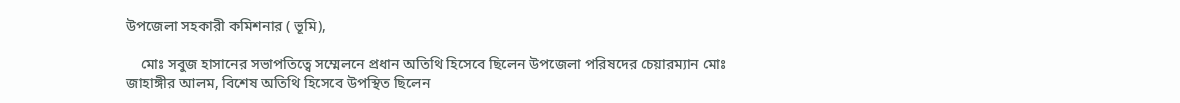উপজেলা সহকারী কমিশনার ( ভূমি),

    মোঃ সবুজ হাসানের সভাপতিত্বে সম্মেলনে প্রধান অতিথি হিসেবে ছিলেন উপজেলা পরিষদের চেয়ারম্যান মোঃ জাহাঙ্গীর আলম, বিশেষ অতিথি হিসেবে উপস্থিত ছিলেন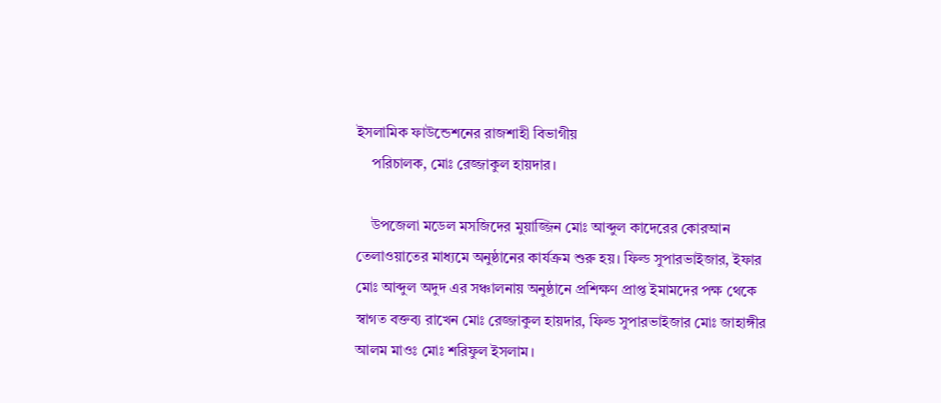ইসলামিক ফাউন্ডেশনের রাজশাহী বিভাগীয়
    পরিচালক, মোঃ রেজ্জাকুল হায়দার।

    উপজেলা মডেল মসজিদের মুয়াজ্জিন মোঃ আব্দুল কাদেরের কোরআন তেলাওয়াতের মাধ্যমে অনুষ্ঠানের কার্যক্রম শুরু হয়। ফিল্ড সুপারভাইজার, ইফার মোঃ আব্দুল অদুদ এর সঞ্চালনায় অনুষ্ঠানে প্রশিক্ষণ প্রাপ্ত ইমামদের পক্ষ থেকে স্বাগত বক্তব্য রাখেন মোঃ রেজ্জাকুল হায়দার, ফিল্ড সুপারভাইজার মোঃ জাহাঙ্গীর আলম মাওঃ মোঃ শরিফুল ইসলাম।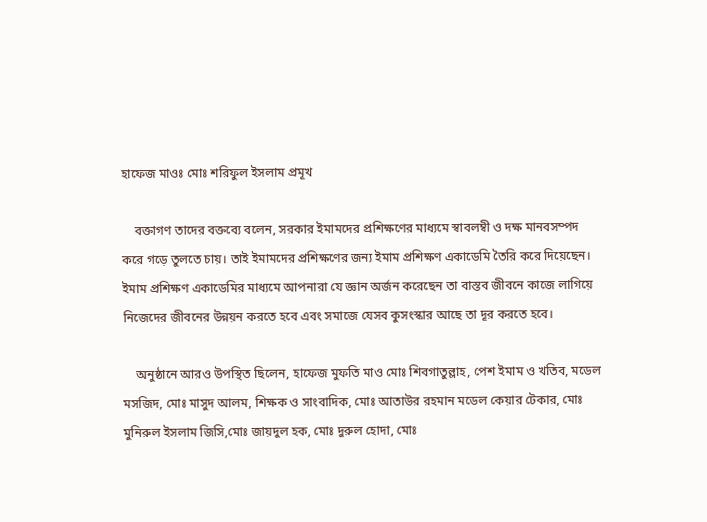হাফেজ মাওঃ মোঃ শরিফুল ইসলাম প্রমূখ

    বক্তাগণ তাদের বক্তব্যে বলেন, সরকার ইমামদের প্রশিক্ষণের মাধ্যমে স্বাবলম্বী ও দক্ষ মানবসম্পদ করে গড়ে তুলতে চায়। তাই ইমামদের প্রশিক্ষণের জন্য ইমাম প্রশিক্ষণ একাডেমি তৈরি করে দিয়েছেন। ইমাম প্রশিক্ষণ একাডেমির মাধ্যমে আপনারা যে জ্ঞান অর্জন করেছেন তা বাস্তব জীবনে কাজে লাগিয়ে নিজেদের জীবনের উন্নয়ন করতে হবে এবং সমাজে যেসব কুসংস্কার আছে তা দূর করতে হবে।

    অনুষ্ঠানে আরও উপস্থিত ছিলেন, হাফেজ মুফতি মাও মোঃ শিবগাতুল্লাহ, পেশ ইমাম ও খতিব, মডেল মসজিদ, মোঃ মাসুদ আলম, শিক্ষক ও সাংবাদিক, মোঃ আতাউর রহমান মডেল কেয়ার টেকার, মোঃ মুনিরুল ইসলাম জিসি,মোঃ জায়দুল হক, মোঃ দুরুল হোদা, মোঃ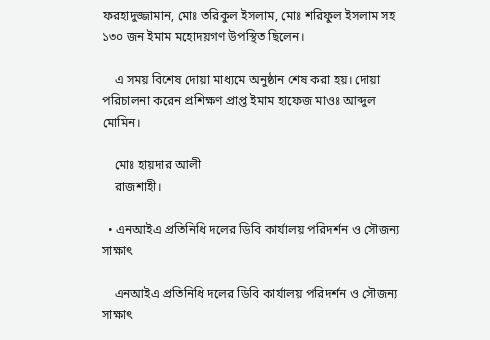ফরহাদুজ্জামান, মোঃ তরিকুল ইসলাম, মোঃ শরিফুল ইসলাম সহ ১৩০ জন ইমাম মহোদয়গণ উপস্থিত ছিলেন।

    এ সময় বিশেষ দোয়া মাধ্যমে অনুষ্ঠান শেষ করা হয়। দোয়া পরিচালনা করেন প্রশিক্ষণ প্রাপ্ত ইমাম হাফেজ মাওঃ আব্দুল মোমিন।

    মোঃ হায়দার আলী
    রাজশাহী।

  • এনআইএ প্রতিনিধি দলের ডিবি কার্যালয় পরিদর্শন ও সৌজন্য সাক্ষাৎ

    এনআইএ প্রতিনিধি দলের ডিবি কার্যালয় পরিদর্শন ও সৌজন্য সাক্ষাৎ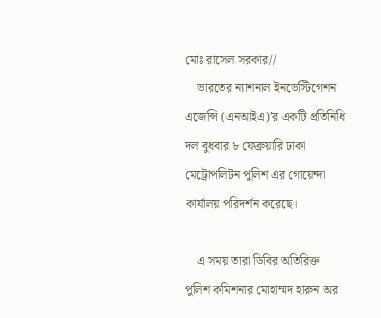মোঃ রাসেল সরকার//
    ভারতের ন্যাশনাল ইনভেস্টিগেশন এজেন্সি (এনআইএ)’র একটি প্রতিনিধি দল বুধবার ৮ ফেব্রুয়ারি ঢাকা মেট্রোপলিটন পুলিশ এর গোয়েন্দা কার্যালয় পরিদর্শন করেছে।

    এ সময় তারা ডিবির অতিরিক্ত পুলিশ কমিশনার মোহাম্মদ হারুন অর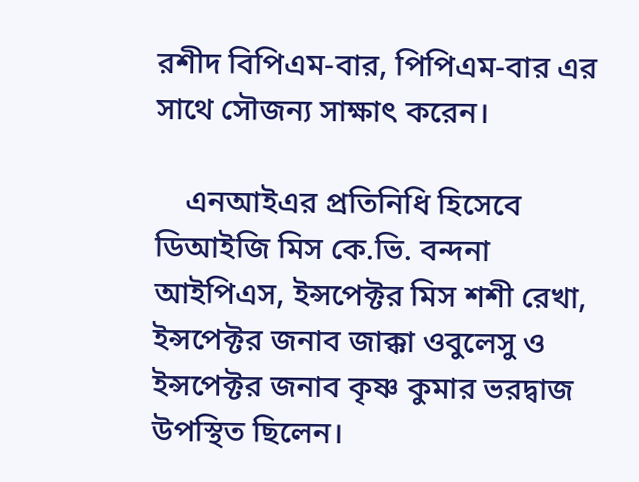রশীদ বিপিএম-বার, পিপিএম-বার এর সাথে সৌজন্য সাক্ষাৎ করেন।

    এনআইএর প্রতিনিধি হিসেবে ডিআইজি মিস কে.ভি. বন্দনা আইপিএস, ইন্সপেক্টর মিস শশী রেখা, ইন্সপেক্টর জনাব জাক্কা ওবুলেসু ও ইন্সপেক্টর জনাব কৃষ্ণ কুমার ভরদ্বাজ উপস্থিত ছিলেন।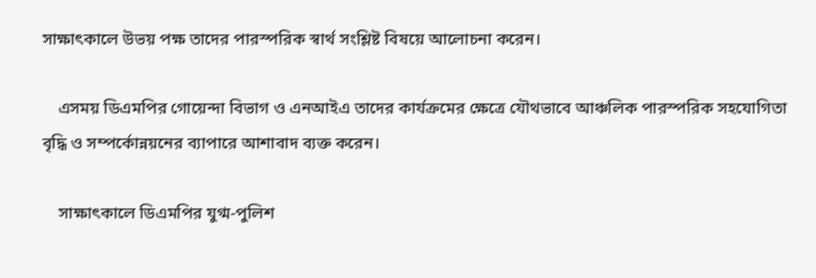সাক্ষাৎকালে উভয় পক্ষ তাদের পারস্পরিক স্বার্থ সংশ্লিষ্ট বিষয়ে আলোচনা করেন।

    এসময় ডিএমপির গোয়েন্দা বিভাগ ও এনআইএ তাদের কার্যক্রমের ক্ষেত্রে যৌথভাবে আঞ্চলিক পারস্পরিক সহযোগিতা বৃদ্ধি ও সম্পর্কোন্নয়নের ব্যাপারে আশাবাদ ব্যক্ত করেন।

    সাক্ষাৎকালে ডিএমপির যুগ্ম-পুলিশ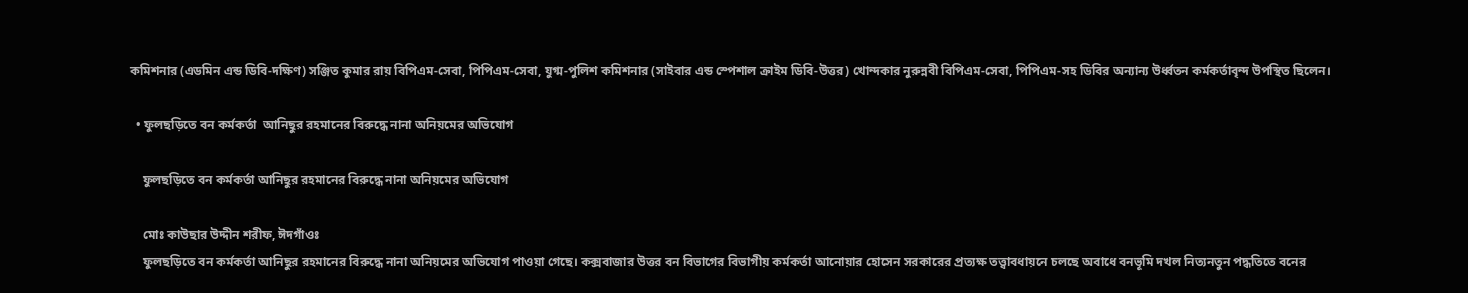কমিশনার (এডমিন এন্ড ডিবি-দক্ষিণ) সঞ্জিত কুমার রায় বিপিএম-সেবা, পিপিএম-সেবা, যুগ্ম-পুলিশ কমিশনার (সাইবার এন্ড স্পেশাল ক্রাইম ডিবি-উত্তর) খোন্দকার নুরুন্নবী বিপিএম-সেবা, পিপিএম-সহ ডিবির অন্যান্য উর্ধ্বতন কর্মকর্তাবৃন্দ উপস্থিত ছিলেন।

  • ফুলছড়িতে বন কর্মকর্তা  আনিছুর রহমানের বিরুদ্ধে নানা অনিয়মের অভিযোগ

    ফুলছড়িতে বন কর্মকর্তা আনিছুর রহমানের বিরুদ্ধে নানা অনিয়মের অভিযোগ

    মোঃ কাউছার উদ্দীন শরীফ, ঈদগাঁওঃ
    ফুলছড়িতে বন কর্মকর্তা আনিছুর রহমানের বিরুদ্ধে নানা অনিয়মের অভিযোগ পাওয়া গেছে। কক্সবাজার উত্তর বন বিভাগের বিভাগীয় কর্মকর্তা আনোয়ার হোসেন সরকারের প্রত্যক্ষ তত্ত্বাবধায়নে চলছে অবাধে বনভূমি দখল নিত্যনতুন পদ্ধতিতে বনের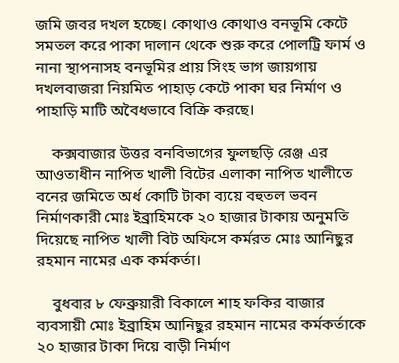জমি জবর দখল হচ্ছে। কোথাও কোথাও বনভূমি কেটে সমতল করে পাকা দালান থেকে শুরু করে পোলট্রি ফার্ম ও নানা স্থাপনাসহ বনভূমির প্রায় সিংহ ভাগ জায়গায় দখলবাজরা নিয়মিত পাহাড় কেটে পাকা ঘর নির্মাণ ও পাহাড়ি মাটি অবৈধভাবে বিক্রি করছে।

    কক্সবাজার উত্তর বনবিভাগের ফুলছড়ি রেঞ্জ এর আওতাধীন নাপিত খালী বিটের এলাকা নাপিত খালীতে বনের জমিতে অর্ধ কোটি টাকা ব্যয়ে বহুতল ভবন নির্মাণকারী মোঃ ইব্রাহিমকে ২০ হাজার টাকায় অনুমতি দিয়েছে নাপিত খালী বিট অফিসে কর্মরত মোঃ আনিছুর রহমান নামের এক কর্মকর্তা।

    বুধবার ৮ ফেব্রুয়ারী বিকালে শাহ ফকির বাজার ব্যবসায়ী মোঃ ইব্রাহিম আনিছুর রহমান নামের কর্মকর্তাকে ২০ হাজার টাকা দিয়ে বাড়ী নির্মাণ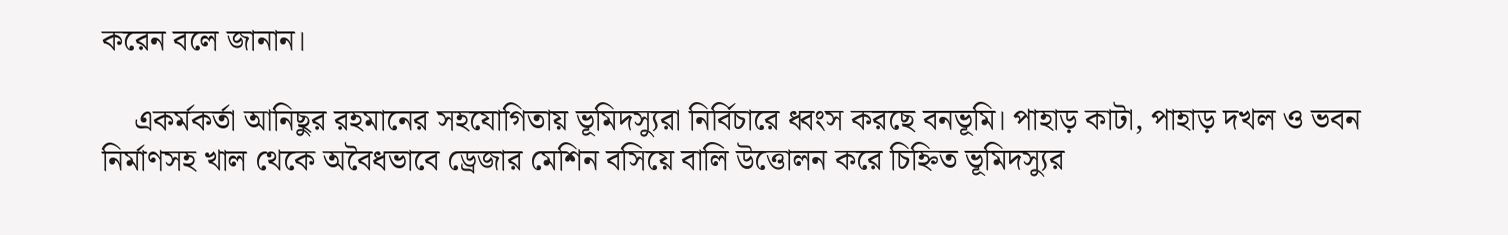করেন বলে জানান।

    একর্মকর্তা আনিছুর রহমানের সহযোগিতায় ভূমিদস্যুরা নির্বিচারে ধ্বংস করছে বনভূমি। পাহাড় কাটা, পাহাড় দখল ও ভবন নির্মাণসহ খাল থেকে অবৈধভাবে ড্রেজার মেশিন বসিয়ে বালি উত্তোলন করে চিহ্নিত ভূমিদস্যুর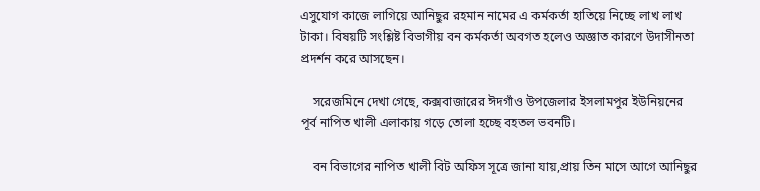এসুযোগ কাজে লাগিয়ে আনিছুর রহমান নামের এ কর্মকর্তা হাতিয়ে নিচ্ছে লাখ লাখ টাকা। বিষয়টি সংশ্লিষ্ট বিভাগীয় বন কর্মকর্তা অবগত হলেও অজ্ঞাত কারণে উদাসীনতা প্রদর্শন করে আসছেন।

    সরেজমিনে দেখা গেছে, কক্সবাজারের ঈদগাঁও উপজেলার ইসলামপুর ইউনিয়নের পূর্ব নাপিত খালী এলাকায় গড়ে তোলা হচ্ছে বহতল ভবনটি।

    বন বিভাগের নাপিত খালী বিট অফিস সূত্রে জানা যায়,প্রায় তিন মাসে আগে আনিছুর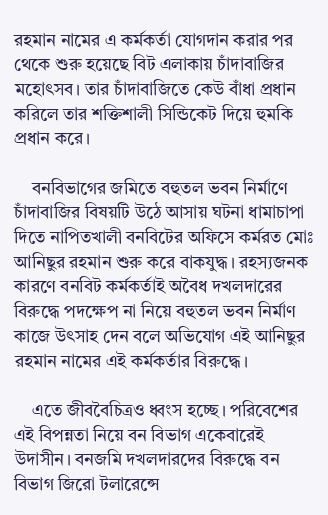রহমান নামের এ কর্মকর্তা যোগদান করার পর থেকে শুরু হয়েছে বিট এলাকায় চাঁদাবাজির মহোৎসব। তার চাঁদাবাজিতে কেউ বাঁধা প্রধান করিলে তার শক্তিশালী সিন্ডিকেট দিয়ে হুমকি প্রধান করে।

    বনবিভাগের জমিতে বহুতল ভবন নির্মাণে চাঁদাবাজির বিষয়টি উঠে আসায় ঘটনা ধামাচাপা দিতে নাপিতখালী বনবিটের অফিসে কর্মরত মোঃ আনিছুর রহমান শুরু করে বাকযুদ্ধ। রহস্যজনক কারণে বনবিট কর্মকর্তাই অবৈধ দখলদারের বিরুদ্ধে পদক্ষেপ না নিয়ে বহুতল ভবন নির্মাণ কাজে উৎসাহ দেন বলে অভিযোগ এই আনিছুর রহমান নামের এই কর্মকর্তার বিরুদ্ধে।

    এতে জীববৈচিত্রও ধ্বংস হচ্ছে। পরিবেশের এই বিপন্নতা নিয়ে বন বিভাগ একেবারেই উদাসীন। বনজমি দখলদারদের বিরুদ্ধে বন বিভাগ জিরো টলারেন্সে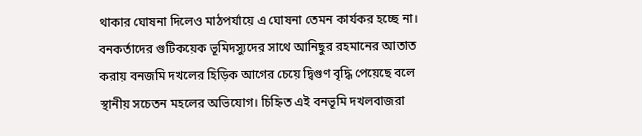থাকার ঘোষনা দিলেও মাঠপর্যায়ে এ ঘোষনা তেমন কার্যকর হচ্ছে না। বনকর্তাদের গুটিকয়েক ভূমিদস্যুদের সাথে আনিছুর রহমানের আতাত করায় বনজমি দখলের হিড়িক আগের চেয়ে দ্বিগুণ বৃদ্ধি পেয়েছে বলে স্থানীয় সচেতন মহলের অভিযোগ। চিহ্নিত এই বনভূমি দখলবাজরা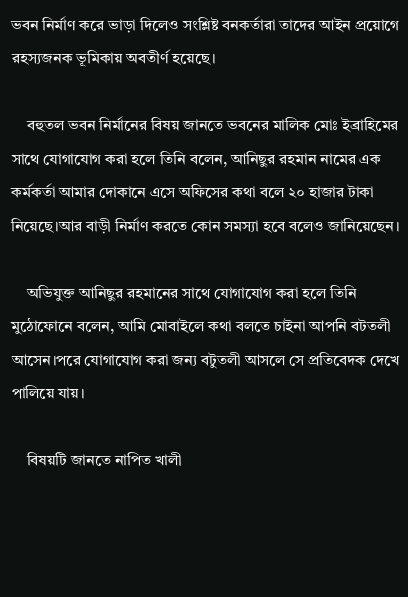ভবন নির্মাণ করে ভাড়া দিলেও সংশ্লিষ্ট বনকর্তারা তাদের আইন প্রয়োগে রহস্যজনক ভূমিকায় অবতীর্ণ হয়েছে।

    বহুতল ভবন নির্মানের বিষয় জানতে ভবনের মালিক মোঃ ইব্রাহিমের সাথে যোগাযোগ করা হলে তিনি বলেন, আনিছুর রহমান নামের এক কর্মকর্তা আমার দোকানে এসে অফিসের কথা বলে ২০ হাজার টাকা নিয়েছে।আর বাড়ী নির্মাণ করতে কোন সমস্যা হবে বলেও জানিয়েছেন।

    অভিযুক্ত আনিছুর রহমানের সাথে যোগাযোগ করা হলে তিনি মুঠোফোনে বলেন, আমি মোবাইলে কথা বলতে চাইনা আপনি বটতলী আসেন।পরে যোগাযোগ করা জন্য বটুতলী আসলে সে প্রতিবেদক দেখে পালিয়ে যায়।

    বিষয়টি জানতে নাপিত খালী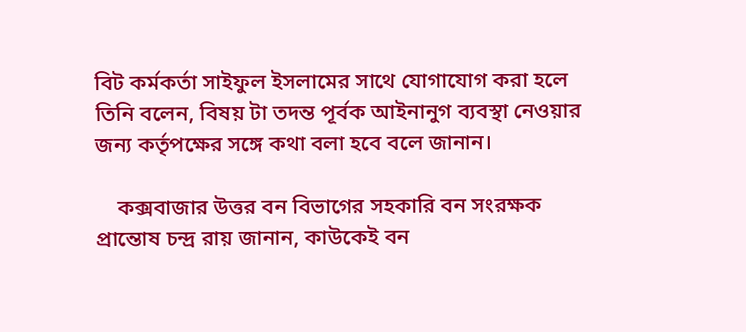বিট কর্মকর্তা সাইফুল ইসলামের সাথে যোগাযোগ করা হলে তিনি বলেন, বিষয় টা তদন্ত পূর্বক আইনানুগ ব্যবস্থা নেওয়ার জন্য কর্তৃপক্ষের সঙ্গে কথা বলা হবে বলে জানান।

    কক্সবাজার উত্তর বন বিভাগের সহকারি বন সংরক্ষক প্রান্তোষ চন্দ্র রায় জানান, কাউকেই বন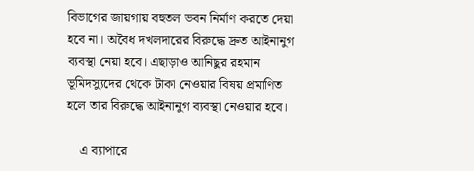বিভাগের জায়গায় বহুতল ভবন নির্মাণ করতে দেয়া হবে না। অবৈধ দখলদারের বিরুদ্ধে দ্রুত আইনানুগ ব্যবস্থা নেয়া হবে। এছাড়াও আনিছুর রহমান ভূমিদস্যুদের থেকে টাকা নেওয়ার বিষয় প্রমাণিত হলে তার বিরুদ্ধে আইনানুগ ব্যবস্থা নেওয়ার হবে।

    এ ব্যাপারে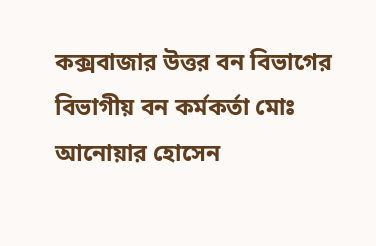কক্সবাজার উত্তর বন বিভাগের বিভাগীয় বন কর্মকর্তা মোঃ আনোয়ার হোসেন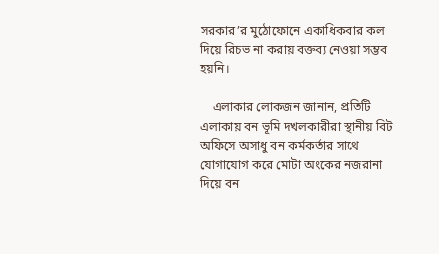সরকার’র মুঠোফোনে একাধিকবার কল দিয়ে রিচভ না করায় বক্তব্য নেওয়া সম্ভব হয়নি।

    এলাকার লোকজন জানান, প্রতিটি এলাকায় বন ভূমি দখলকারীরা স্থানীয় বিট অফিসে অসাধু বন কর্মকর্তার সাথে যোগাযোগ করে মোটা অংকের নজরানা দিয়ে বন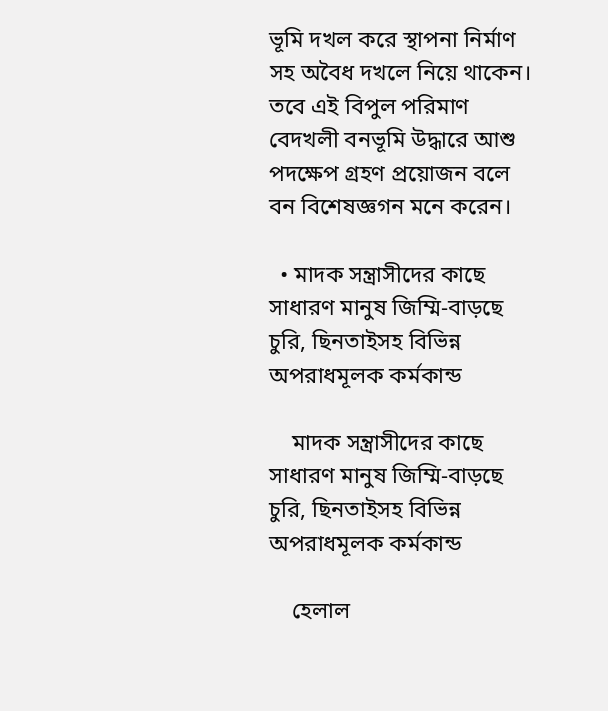ভূমি দখল করে স্থাপনা নির্মাণ সহ অবৈধ দখলে নিয়ে থাকেন। তবে এই বিপুল পরিমাণ বেদখলী বনভূমি উদ্ধারে আশু পদক্ষেপ গ্রহণ প্রয়োজন বলে বন বিশেষজ্ঞগন মনে করেন।

  • মাদক সন্ত্রাসীদের কাছে সাধারণ মানুষ জিম্মি-বাড়ছে চুরি, ছিনতাইসহ বিভিন্ন অপরাধমূলক কর্মকান্ড

    মাদক সন্ত্রাসীদের কাছে সাধারণ মানুষ জিম্মি-বাড়ছে চুরি, ছিনতাইসহ বিভিন্ন অপরাধমূলক কর্মকান্ড

    হেলাল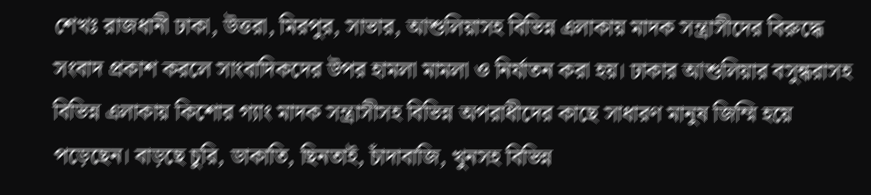শেখঃ রাজধানী ঢাকা, উত্তরা, মিরপুর, সাভার, আশুলিয়াসহ বিভিন্ন এলাকায় মাদক সন্ত্রাসীদের বিরুদ্ধে সংবাদ প্রকাশ করলে সাংবাদিকদের উপর হামলা মামলা ও নির্যাতন করা হয়। ঢাকার আশুলিয়ার বসুন্ধরাসহ বিভিন্ন এলাকায় কিশোর গ্যাং মাদক সন্ত্রাসীসহ বিভিন্ন অপরাধীদের কাছে সাধারণ মানুষ জিম্মি হয়ে পড়েছেন। বাড়ছে চুরি, ডাকাতি, ছিনতাই, চাঁদাবাজি, খুনসহ বিভিন্ন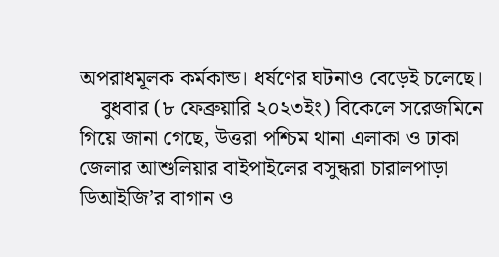অপরাধমূলক কর্মকান্ড। ধর্ষণের ঘটনাও বেড়েই চলেছে।
    বুধবার (৮ ফেব্রুয়ারি ২০২৩ইং) বিকেলে সরেজমিনে গিয়ে জানা গেছে, উত্তরা পশ্চিম থানা এলাকা ও ঢাকা জেলার আশুলিয়ার বাইপাইলের বসুন্ধরা চারালপাড়া ডিআইজি’র বাগান ও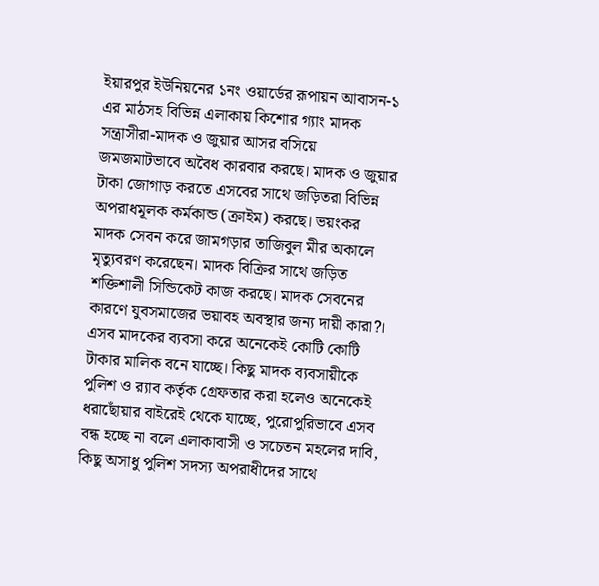ইয়ারপুর ইউনিয়নের ১নং ওয়ার্ডের রূপায়ন আবাসন-১ এর মাঠসহ বিভিন্ন এলাকায় কিশোর গ্যাং মাদক সন্ত্রাসীরা-মাদক ও জুয়ার আসর বসিয়ে জমজমাটভাবে অবৈধ কারবার করছে। মাদক ও জুয়ার টাকা জোগাড় করতে এসবের সাথে জড়িতরা বিভিন্ন অপরাধমূলক কর্মকান্ড (ক্রাইম) করছে। ভয়ংকর মাদক সেবন করে জামগড়ার তাজিবুল মীর অকালে মৃত্যুবরণ করেছেন। মাদক বিক্রির সাথে জড়িত শক্তিশালী সিন্ডিকেট কাজ করছে। মাদক সেবনের কারণে যুবসমাজের ভয়াবহ অবস্থার জন্য দায়ী কারা?। এসব মাদকের ব্যবসা করে অনেকেই কোটি কোটি টাকার মালিক বনে যাচ্ছে। কিছু মাদক ব্যবসায়ীকে পুলিশ ও র‌্যাব কর্তৃক গ্রেফতার করা হলেও অনেকেই ধরাছোঁয়ার বাইরেই থেকে যাচ্ছে, পুরোপুরিভাবে এসব বন্ধ হচ্ছে না বলে এলাকাবাসী ও সচেতন মহলের দাবি, কিছু অসাধু পুলিশ সদস্য অপরাধীদের সাথে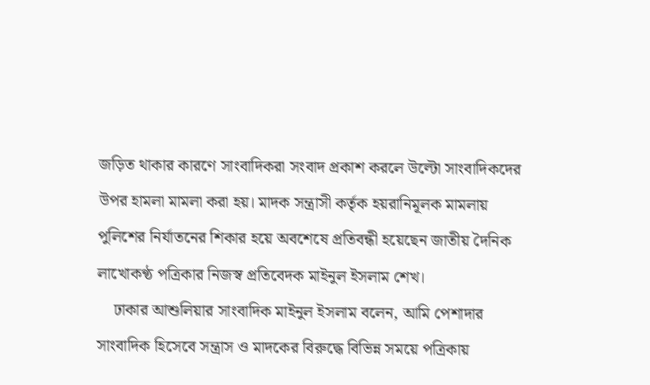জড়িত থাকার কারণে সাংবাদিকরা সংবাদ প্রকাশ করলে উল্টো সাংবাদিকদের উপর হামলা মামলা করা হয়। মাদক সন্ত্রাসী কর্তৃক হয়রানিমূলক মামলায় পুলিশের নির্যাতনের শিকার হয়ে অবশেষে প্রতিবন্ধী হয়েছেন জাতীয় দৈনিক লাখোকণ্ঠ পত্রিকার নিজস্ব প্রতিবেদক মাইনুল ইসলাম শেখ।
    ঢাকার আশুলিয়ার সাংবাদিক মাইনুল ইসলাম বলেন, আমি পেশাদার সাংবাদিক হিসেবে সন্ত্রাস ও মাদকের বিরুদ্ধে বিভিন্ন সময়ে পত্রিকায়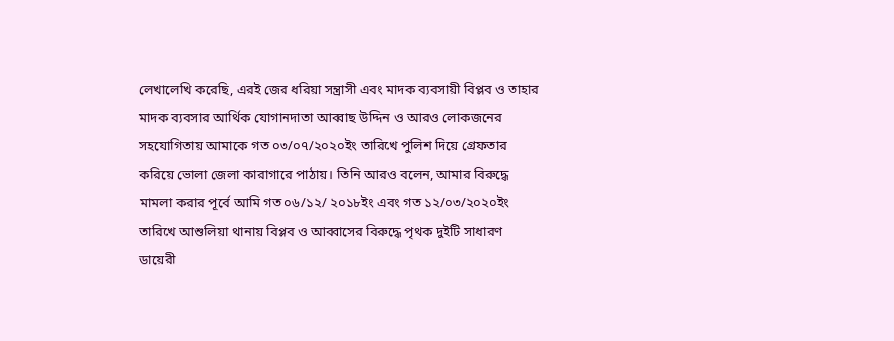লেখালেখি করেছি, এরই জের ধরিয়া সন্ত্রাসী এবং মাদক ব্যবসায়ী বিপ্লব ও তাহার মাদক ব্যবসার আর্থিক যোগানদাতা আব্বাছ উদ্দিন ও আরও লোকজনের সহযোগিতায় আমাকে গত ০৩/০৭/২০২০ইং তারিখে পুলিশ দিয়ে গ্রেফতার করিয়ে ভোলা জেলা কারাগারে পাঠায়। তিনি আরও বলেন, আমার বিরুদ্ধে মামলা করার পূর্বে আমি গত ০৬/১২/ ২০১৮ইং এবং গত ১২/০৩/২০২০ইং তারিখে আশুলিয়া থানায় বিপ্লব ও আব্বাসের বিরুদ্ধে পৃথক দুইটি সাধারণ ডায়েরী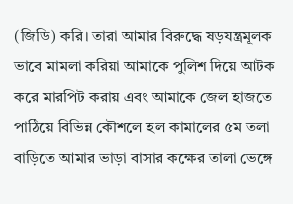(জিডি) করি। তারা আমার বিরুদ্ধে ষড়যন্ত্রমূলক ভাবে মামলা করিয়া আমাকে পুলিশ দিয়ে আটক করে মারপিট করায় এবং আমাকে জেল হাজতে পাঠিয়ে বিভিন্ন কৌশলে হল কামালের ৫ম তলা বাড়িতে আমার ভাড়া বাসার কক্ষের তালা ভেঙ্গে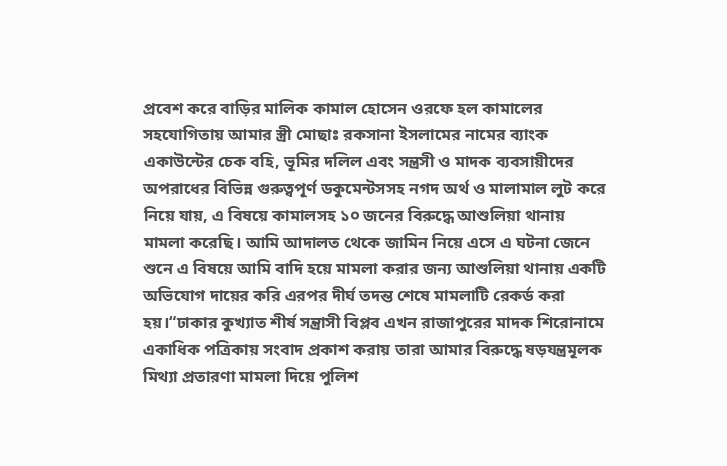প্রবেশ করে বাড়ির মালিক কামাল হোসেন ওরফে হল কামালের সহযোগিতায় আমার স্ত্রী মোছাঃ রকসানা ইসলামের নামের ব্যাংক একাউন্টের চেক বহি, ভূমির দলিল এবং সন্ত্রসী ও মাদক ব্যবসায়ীদের অপরাধের বিভিন্ন গুরুত্বপূর্ণ ডকুমেন্টসসহ নগদ অর্থ ও মালামাল লুট করে নিয়ে যায়, এ বিষয়ে কামালসহ ১০ জনের বিরুদ্ধে আশুলিয়া থানায় মামলা করেছি। আমি আদালত থেকে জামিন নিয়ে এসে এ ঘটনা জেনে শুনে এ বিষয়ে আমি বাদি হয়ে মামলা করার জন্য আশুলিয়া থানায় একটি অভিযোগ দায়ের করি এরপর দীর্ঘ তদন্ত শেষে মামলাটি রেকর্ড করা হয়।“ঢাকার কুখ্যাত শীর্ষ সন্ত্রাসী বিপ্লব এখন রাজাপুরের মাদক শিরোনামে একাধিক পত্রিকায় সংবাদ প্রকাশ করায় তারা আমার বিরুদ্ধে ষড়যন্ত্রমূলক মিথ্যা প্রতারণা মামলা দিয়ে পুলিশ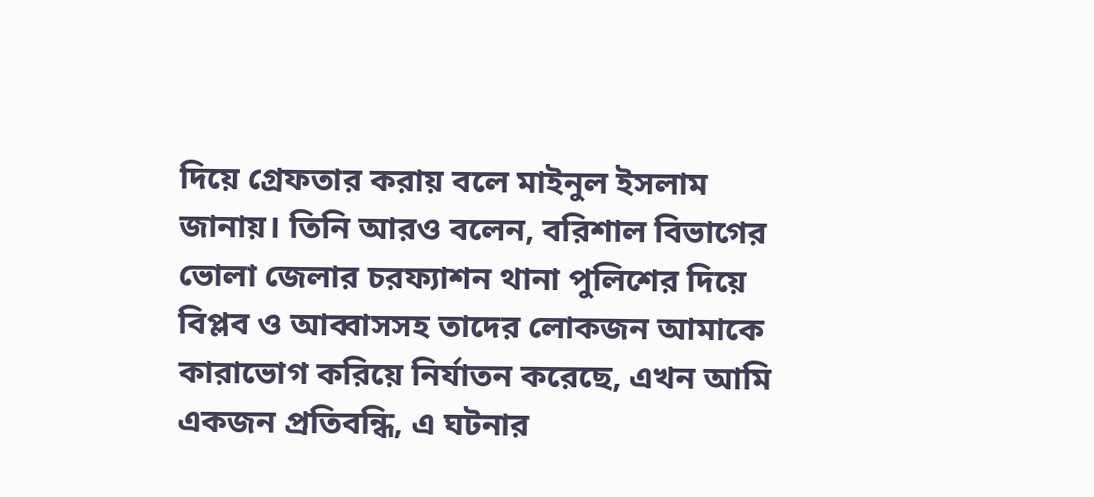দিয়ে গ্রেফতার করায় বলে মাইনুল ইসলাম জানায়। তিনি আরও বলেন, বরিশাল বিভাগের ভোলা জেলার চরফ্যাশন থানা পুলিশের দিয়ে বিপ্লব ও আব্বাসসহ তাদের লোকজন আমাকে কারাভোগ করিয়ে নির্যাতন করেছে, এখন আমি একজন প্রতিবন্ধি, এ ঘটনার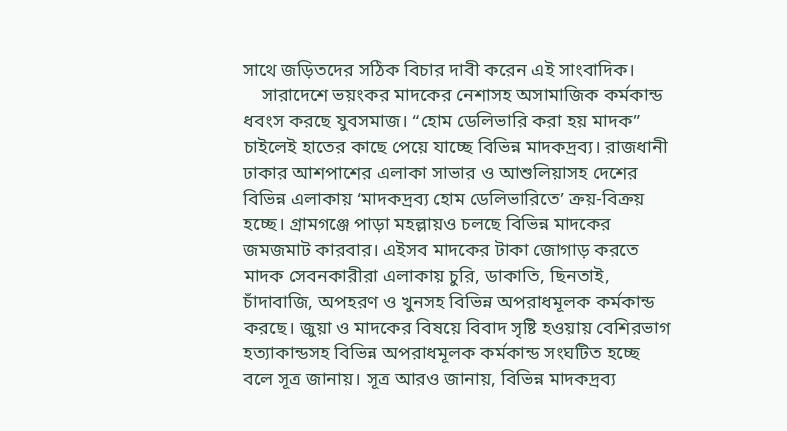সাথে জড়িতদের সঠিক বিচার দাবী করেন এই সাংবাদিক।
    সারাদেশে ভয়ংকর মাদকের নেশাসহ অসামাজিক কর্মকান্ড ধবংস করছে যুবসমাজ। “হোম ডেলিভারি করা হয় মাদক” চাইলেই হাতের কাছে পেয়ে যাচ্ছে বিভিন্ন মাদকদ্রব্য। রাজধানী ঢাকার আশপাশের এলাকা সাভার ও আশুলিয়াসহ দেশের বিভিন্ন এলাকায় ‘মাদকদ্রব্য হোম ডেলিভারিতে’ ক্রয়-বিক্রয় হচ্ছে। গ্রামগঞ্জে পাড়া মহল্লায়ও চলছে বিভিন্ন মাদকের জমজমাট কারবার। এইসব মাদকের টাকা জোগাড় করতে মাদক সেবনকারীরা এলাকায় চুরি, ডাকাতি, ছিনতাই, চাঁদাবাজি, অপহরণ ও খুনসহ বিভিন্ন অপরাধমূলক কর্মকান্ড করছে। জুয়া ও মাদকের বিষয়ে বিবাদ সৃষ্টি হওয়ায় বেশিরভাগ হত্যাকান্ডসহ বিভিন্ন অপরাধমূলক কর্মকান্ড সংঘটিত হচ্ছে বলে সূত্র জানায়। সূত্র আরও জানায়, বিভিন্ন মাদকদ্রব্য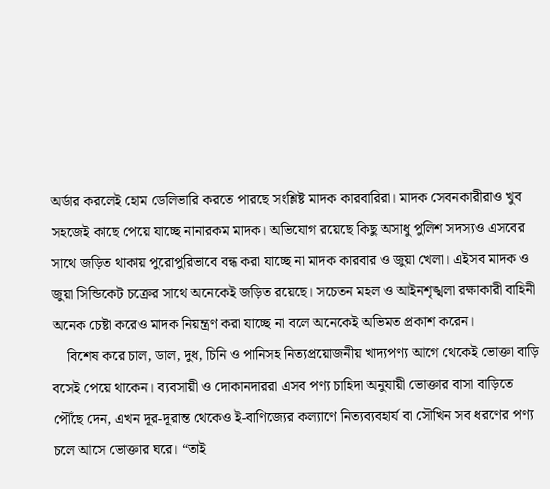অর্ডার করলেই হোম ডেলিভারি করতে পারছে সংশ্লিষ্ট মাদক কারবারিরা। মাদক সেবনকারীরাও খুব সহজেই কাছে পেয়ে যাচ্ছে নানারকম মাদক। অভিযোগ রয়েছে কিছু অসাধু পুলিশ সদস্যও এসবের সাথে জড়িত থাকায় পুরোপুরিভাবে বন্ধ করা যাচ্ছে না মাদক কারবার ও জুয়া খেলা। এইসব মাদক ও জুয়া সিন্ডিকেট চক্রের সাথে অনেকেই জড়িত রয়েছে। সচেতন মহল ও আইনশৃঙ্খলা রক্ষাকারী বাহিনী অনেক চেষ্টা করেও মাদক নিয়ন্ত্রণ করা যাচ্ছে না বলে অনেকেই অভিমত প্রকাশ করেন।
    বিশেষ করে চাল, ডাল, দুধ, চিনি ও পানিসহ নিত্যপ্রয়োজনীয় খাদ্যপণ্য আগে থেকেই ভোক্তা বাড়ি বসেই পেয়ে থাকেন। ব্যবসায়ী ও দোকানদাররা এসব পণ্য চাহিদা অনুযায়ী ভোক্তার বাসা বাড়িতে পৌঁছে দেন, এখন দূর-দূরান্ত থেকেও ই-বাণিজ্যের কল্যাণে নিত্যব্যবহার্য বা সৌখিন সব ধরণের পণ্য চলে আসে ভোক্তার ঘরে। “তাই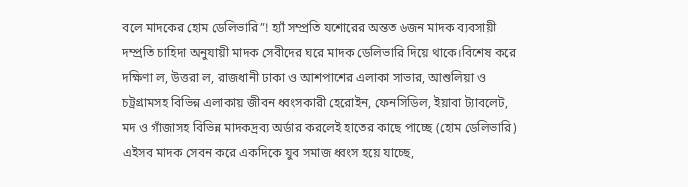বলে মাদকের হোম ডেলিভারি”! হ্যাঁ সম্প্রতি যশোরের অন্তত ৬জন মাদক ব্যবসায়ী দম্প্রতি চাহিদা অনুযায়ী মাদক সেবীদের ঘরে মাদক ডেলিভারি দিয়ে থাকে।বিশেষ করে দক্ষিণা ল, উত্তরা ল, রাজধানী ঢাকা ও আশপাশের এলাকা সাভার, আশুলিয়া ও চট্রগ্রামসহ বিভিন্ন এলাকায় জীবন ধ্বংসকারী হেরোইন, ফেনসিডিল, ইয়াবা ট্যাবলেট, মদ ও গাঁজাসহ বিভিন্ন মাদকদ্রব্য অর্ডার করলেই হাতের কাছে পাচ্ছে (হোম ডেলিভারি) এইসব মাদক সেবন করে একদিকে যুব সমাজ ধ্বংস হয়ে যাচ্ছে,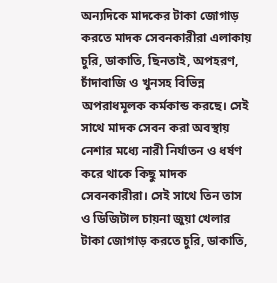অন্যদিকে মাদকের টাকা জোগাড় করতে মাদক সেবনকারীরা এলাকায় চুরি, ডাকাতি, ছিনতাই, অপহরণ, চাঁদাবাজি ও খুনসহ বিভিন্ন অপরাধমূলক কর্মকান্ড করছে। সেই সাথে মাদক সেবন করা অবস্থায় নেশার মধ্যে নারী নির্যাতন ও ধর্ষণ করে থাকে কিছু মাদক সেবনকারীরা। সেই সাথে তিন তাস ও ডিজিটাল চায়না জুয়া খেলার টাকা জোগাড় করতে চুরি, ডাকাতি,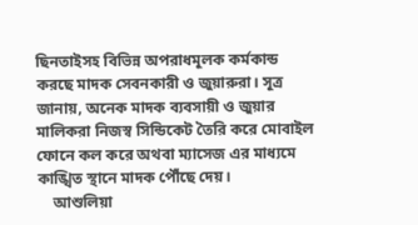ছিনতাইসহ বিভিন্ন অপরাধমূলক কর্মকান্ড করছে মাদক সেবনকারী ও জুয়ারুরা। সূত্র জানায়, অনেক মাদক ব্যবসায়ী ও জুয়ার মালিকরা নিজস্ব সিন্ডিকেট তৈরি করে মোবাইল ফোনে কল করে অথবা ম্যাসেজ এর মাধ্যমে কাঙ্খিত স্থানে মাদক পৌঁছে দেয়।
    আশুলিয়া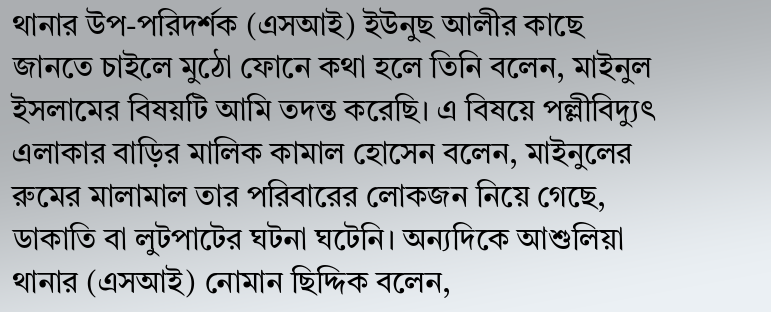থানার উপ-পরিদর্শক (এসআই) ইউনুছ আলীর কাছে জানতে চাইলে মুঠো ফোনে কথা হলে তিনি বলেন, মাইনুল ইসলামের বিষয়টি আমি তদন্ত করেছি। এ বিষয়ে পল্লীবিদ্যুৎ এলাকার বাড়ির মালিক কামাল হোসেন বলেন, মাইনুলের রুমের মালামাল তার পরিবারের লোকজন নিয়ে গেছে, ডাকাতি বা লুটপাটের ঘটনা ঘটেনি। অন্যদিকে আশুলিয়া থানার (এসআই) নোমান ছিদ্দিক বলেন,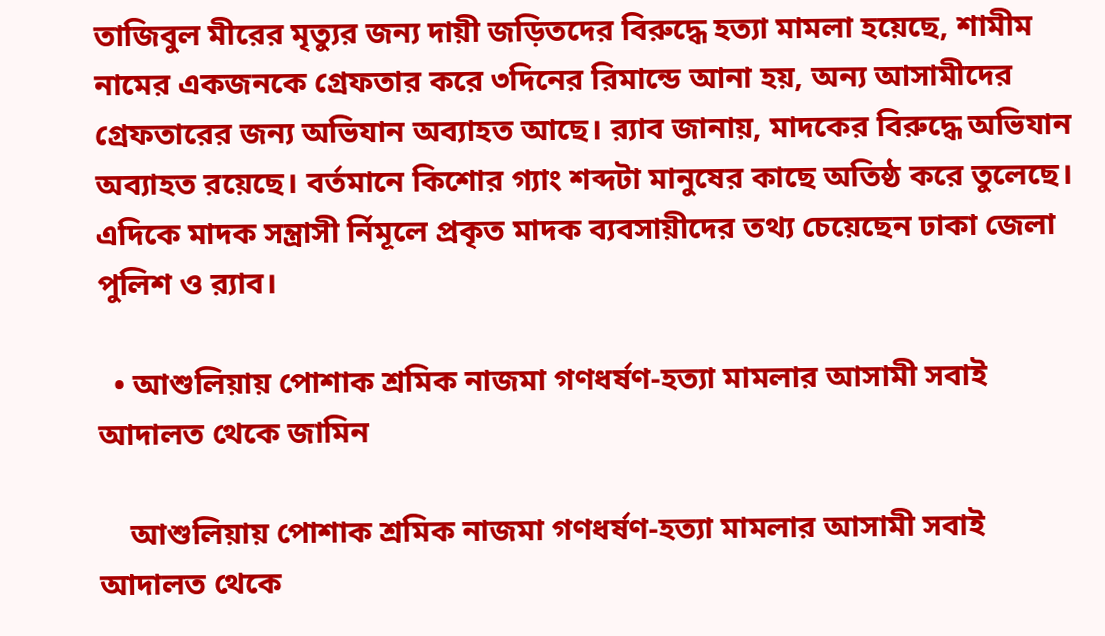তাজিবুল মীরের মৃত্যুর জন্য দায়ী জড়িতদের বিরুদ্ধে হত্যা মামলা হয়েছে, শামীম নামের একজনকে গ্রেফতার করে ৩দিনের রিমান্ডে আনা হয়, অন্য আসামীদের গ্রেফতারের জন্য অভিযান অব্যাহত আছে। র‌্যাব জানায়, মাদকের বিরুদ্ধে অভিযান অব্যাহত রয়েছে। বর্তমানে কিশোর গ্যাং শব্দটা মানুষের কাছে অতিষ্ঠ করে তুলেছে। এদিকে মাদক সন্ত্রাসী র্নিমূলে প্রকৃত মাদক ব্যবসায়ীদের তথ্য চেয়েছেন ঢাকা জেলা পুলিশ ও র‌্যাব।

  • আশুলিয়ায় পোশাক শ্রমিক নাজমা গণধর্ষণ-হত্যা মামলার আসামী সবাই আদালত থেকে জামিন

    আশুলিয়ায় পোশাক শ্রমিক নাজমা গণধর্ষণ-হত্যা মামলার আসামী সবাই আদালত থেকে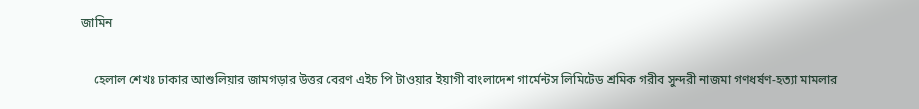জামিন

    হেলাল শেখঃ ঢাকার আশুলিয়ার জামগড়ার উত্তর বেরণ এইচ পি টাওয়ার ইয়াগী বাংলাদেশ গার্মেন্টস লিমিটেড শ্রমিক গরীব সুন্দরী নাজমা গণধর্ষণ-হত্যা মামলার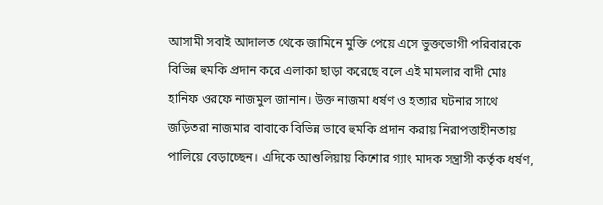আসামী সবাই আদালত থেকে জামিনে মুক্তি পেয়ে এসে ভুক্তভোগী পরিবারকে বিভিন্ন হুমকি প্রদান করে এলাকা ছাড়া করেছে বলে এই মামলার বাদী মোঃ হানিফ ওরফে নাজমুল জানান। উক্ত নাজমা ধর্ষণ ও হত্যার ঘটনার সাথে জড়িতরা নাজমার বাবাকে বিভিন্ন ভাবে হুমকি প্রদান করায় নিরাপত্তাহীনতায় পালিয়ে বেড়াচ্ছেন। এদিকে আশুলিয়ায় কিশোর গ্যাং মাদক সন্ত্রাসী কর্তৃক ধর্ষণ,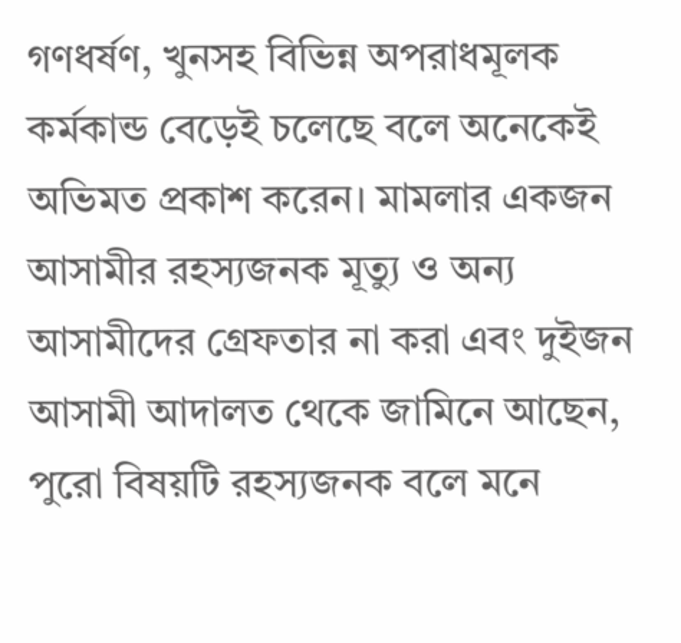গণধর্ষণ, খুনসহ বিভিন্ন অপরাধমূলক কর্মকান্ড বেড়েই চলেছে বলে অনেকেই অভিমত প্রকাশ করেন। মামলার একজন আসামীর রহস্যজনক মূত্যু ও অন্য আসামীদের গ্রেফতার না করা এবং দুইজন আসামী আদালত থেকে জামিনে আছেন, পুরো বিষয়টি রহস্যজনক বলে মনে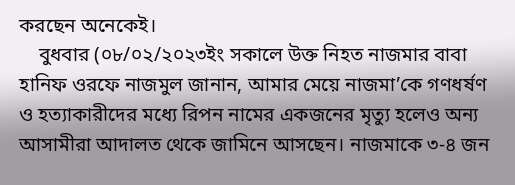করছেন অনেকেই।
    বুধবার (০৮/০২/২০২৩ইং সকালে উক্ত নিহত নাজমার বাবা হানিফ ওরফে নাজমুল জানান, আমার মেয়ে নাজমা’কে গণধর্ষণ ও হত্যাকারীদের মধ্যে রিপন নামের একজনের মৃত্যু হলেও অন্য আসামীরা আদালত থেকে জামিনে আসছেন। নাজমাকে ৩-৪ জন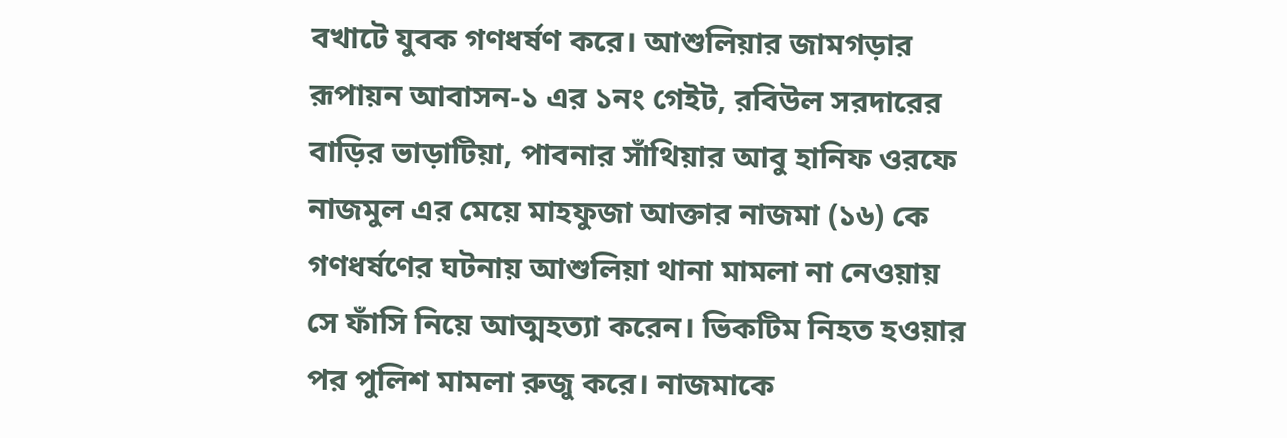বখাটে যুবক গণধর্ষণ করে। আশুলিয়ার জামগড়ার রূপায়ন আবাসন-১ এর ১নং গেইট, রবিউল সরদারের বাড়ির ভাড়াটিয়া, পাবনার সাঁথিয়ার আবু হানিফ ওরফে নাজমুল এর মেয়ে মাহফুজা আক্তার নাজমা (১৬) কে গণধর্ষণের ঘটনায় আশুলিয়া থানা মামলা না নেওয়ায় সে ফাঁসি নিয়ে আত্মহত্যা করেন। ভিকটিম নিহত হওয়ার পর পুলিশ মামলা রুজু করে। নাজমাকে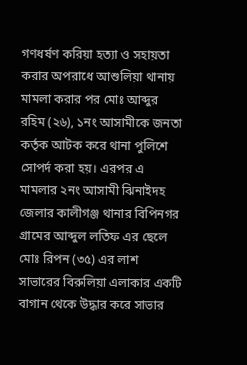গণধর্ষণ করিয়া হত্যা ও সহায়তা করার অপরাধে আশুলিয়া থানায় মামলা করার পর মোঃ আব্দুর রহিম (২৬), ১নং আসামীকে জনতা কর্তৃক আটক করে থানা পুলিশে সোপর্দ করা হয়। এরপর এ মামলার ২নং আসামী ঝিনাইদহ জেলার কালীগঞ্জ থানার বিপিনগর গ্রামের আব্দুল লতিফ এর ছেলে মোঃ রিপন (৩৫) এর লাশ সাভারের বিরুলিয়া এলাকার একটি বাগান থেকে উদ্ধার করে সাভার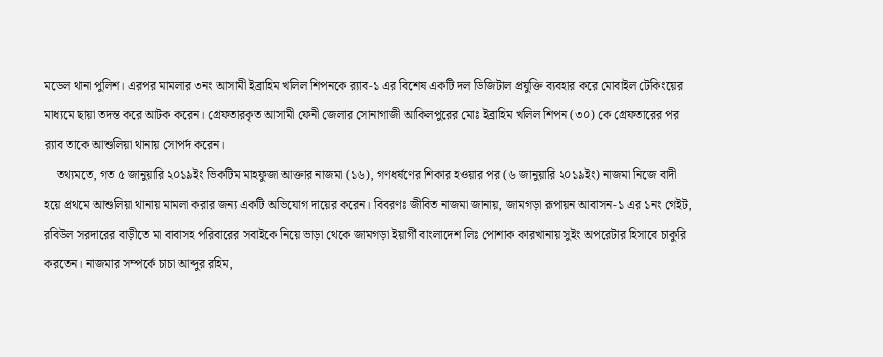মডেল থানা পুলিশ। এরপর মামলার ৩নং আসামী ইব্রাহিম খলিল শিপনকে র‌্যাব-১ এর বিশেষ একটি দল ডিজিটাল প্রযুক্তি ব্যবহার করে মোবাইল টেকিংয়ের মাধ্যমে ছায়া তদন্ত করে আটক করেন। গ্রেফতারকৃত আসামী ফেনী জেলার সোনাগাজী আকিলপুরের মোঃ ইব্রাহিম খলিল শিপন (৩০) কে গ্রেফতারের পর র‌্যাব তাকে আশুলিয়া থানায় সোপর্দ করেন।
    তথ্যমতে, গত ৫ জানুয়ারি ২০১৯ইং ভিকটিম মাহফুজা আক্তার নাজমা (১৬), গণধর্ষণের শিকার হওয়ার পর (৬ জানুয়ারি ২০১৯ইং) নাজমা নিজে বাদী হয়ে প্রথমে আশুলিয়া থানায় মামলা করার জন্য একটি অভিযোগ দায়ের করেন। বিবরণঃ জীবিত নাজমা জানায়, জামগড়া রূপায়ন আবাসন-১ এর ১নং গেইট, রবিউল সরদারের বাড়ীতে মা বাবাসহ পরিবারের সবাইকে নিয়ে ভাড়া থেকে জামগড়া ইয়ার্গী বাংলাদেশ লিঃ পোশাক কারখানায় সুইং অপরেটার হিসাবে চাকুরি করতেন। নাজমার সম্পর্কে চাচা আব্দুর রহিম,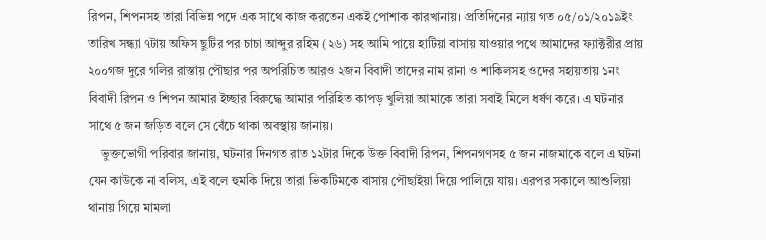রিপন, শিপনসহ তারা বিভিন্ন পদে এক সাথে কাজ করতেন একই পোশাক কারখানায়। প্রতিদিনের ন্যায় গত ০৫/০১/২০১৯ইং তারিখ সন্ধ্যা ৭টায় অফিস ছুটির পর চাচা আব্দুর রহিম (২৬) সহ আমি পায়ে হাটিয়া বাসায় যাওয়ার পথে আমাদের ফ্যাক্টরীর প্রায় ২০০গজ দুরে গলির রাস্তায় পৌছার পর অপরিচিত আরও ২জন বিবাদী তাদের নাম রানা ও শাকিলসহ ওদের সহায়তায় ১নং বিবাদী রিপন ও শিপন আমার ইচ্ছার বিরুদ্ধে আমার পরিহিত কাপড় খুলিয়া আমাকে তারা সবাই মিলে ধর্ষণ করে। এ ঘটনার সাথে ৫ জন জড়িত বলে সে বেঁচে থাকা অবস্থায় জানায়।
    ভুক্তভোগী পরিবার জানায়, ঘটনার দিনগত রাত ১২টার দিকে উক্ত বিবাদী রিপন, শিপনগণসহ ৫ জন নাজমাকে বলে এ ঘটনা যেন কাউকে না বলিস, এই বলে হুমকি দিয়ে তারা ভিকটিমকে বাসায় পৌছাইয়া দিয়ে পালিয়ে যায়। এরপর সকালে আশুলিয়া থানায় গিয়ে মামলা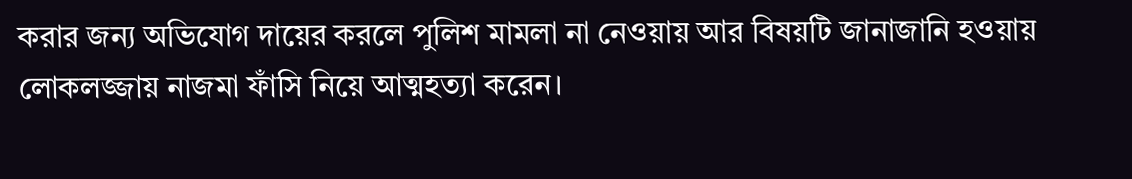করার জন্য অভিযোগ দায়ের করলে পুলিশ মামলা না নেওয়ায় আর বিষয়টি জানাজানি হওয়ায় লোকলজ্জায় নাজমা ফাঁসি নিয়ে আত্মহত্যা করেন।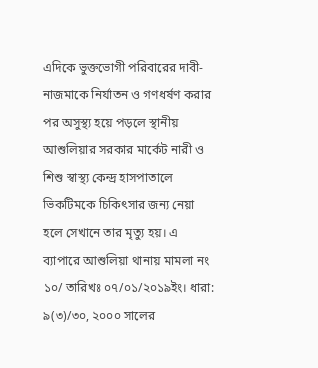এদিকে ভুক্তভোগী পরিবারের দাবী-নাজমাকে নির্যাতন ও গণধর্ষণ করার পর অসুস্থ্য হয়ে পড়লে স্থানীয় আশুলিয়ার সরকার মার্কেট নারী ও শিশু স্বাস্থ্য কেন্দ্র হাসপাতালে ভিকটিমকে চিকিৎসার জন্য নেয়া হলে সেখানে তার মৃত্যু হয়। এ ব্যাপারে আশুলিয়া থানায় মামলা নং ১০/ তারিখঃ ০৭/০১/২০১৯ইং। ধারা: ৯(৩)/৩০, ২০০০ সালের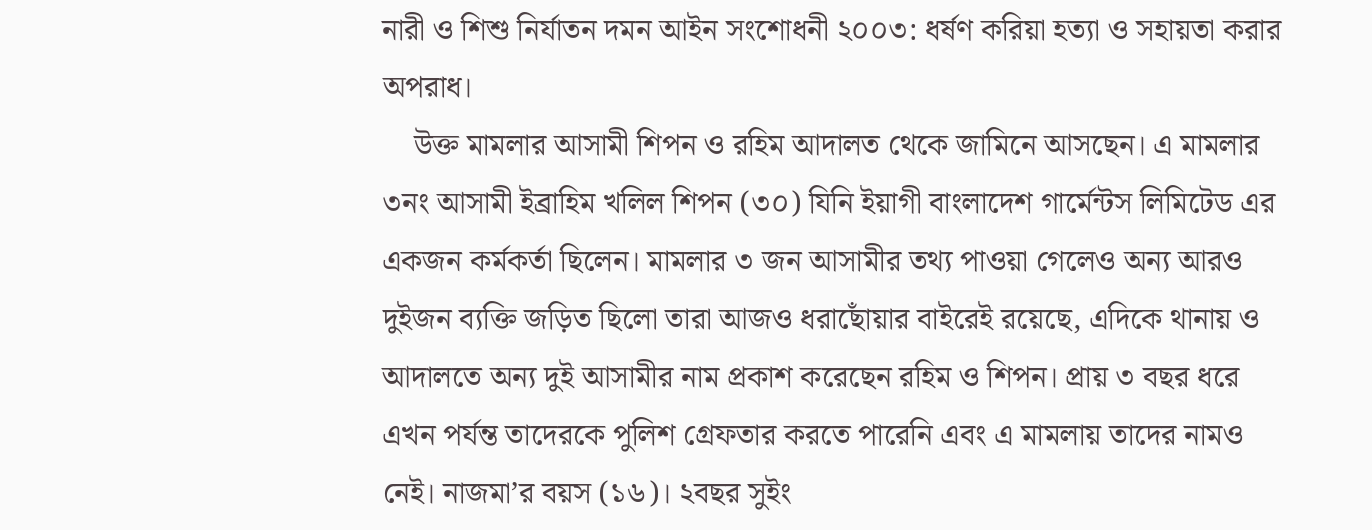নারী ও শিশু নির্যাতন দমন আইন সংশোধনী ২০০৩: ধর্ষণ করিয়া হত্যা ও সহায়তা করার অপরাধ।
    উক্ত মামলার আসামী শিপন ও রহিম আদালত থেকে জামিনে আসছেন। এ মামলার ৩নং আসামী ইব্রাহিম খলিল শিপন (৩০) যিনি ইয়াগী বাংলাদেশ গার্মেন্টস লিমিটেড এর একজন কর্মকর্তা ছিলেন। মামলার ৩ জন আসামীর তথ্য পাওয়া গেলেও অন্য আরও দুইজন ব্যক্তি জড়িত ছিলো তারা আজও ধরাছোঁয়ার বাইরেই রয়েছে, এদিকে থানায় ও আদালতে অন্য দুই আসামীর নাম প্রকাশ করেছেন রহিম ও শিপন। প্রায় ৩ বছর ধরে এখন পর্যন্ত তাদেরকে পুলিশ গ্রেফতার করতে পারেনি এবং এ মামলায় তাদের নামও নেই। নাজমা’র বয়স (১৬)। ২বছর সুইং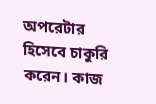অপরেটার হিসেবে চাকুরি করেন। কাজ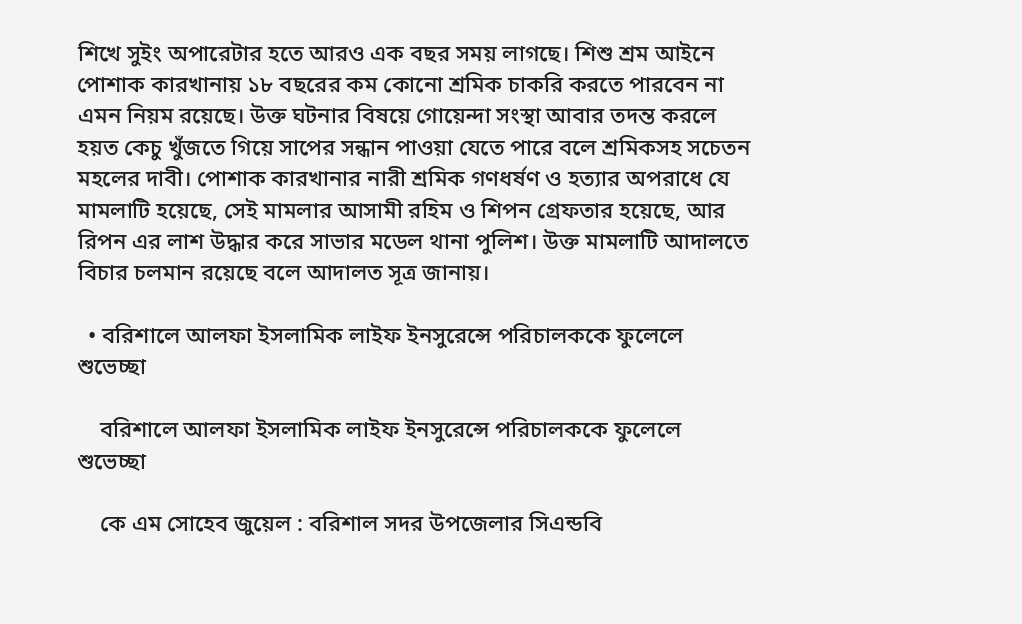শিখে সুইং অপারেটার হতে আরও এক বছর সময় লাগছে। শিশু শ্রম আইনে পোশাক কারখানায় ১৮ বছরের কম কোনো শ্রমিক চাকরি করতে পারবেন না এমন নিয়ম রয়েছে। উক্ত ঘটনার বিষয়ে গোয়েন্দা সংস্থা আবার তদন্ত করলে হয়ত কেচু খুঁজতে গিয়ে সাপের সন্ধান পাওয়া যেতে পারে বলে শ্রমিকসহ সচেতন মহলের দাবী। পোশাক কারখানার নারী শ্রমিক গণধর্ষণ ও হত্যার অপরাধে যে মামলাটি হয়েছে, সেই মামলার আসামী রহিম ও শিপন গ্রেফতার হয়েছে, আর রিপন এর লাশ উদ্ধার করে সাভার মডেল থানা পুলিশ। উক্ত মামলাটি আদালতে বিচার চলমান রয়েছে বলে আদালত সূত্র জানায়।

  • বরিশালে আলফা ইসলামিক লাইফ ইনসুরেন্সে পরিচালককে ফুলেলে শুভেচ্ছা

    বরিশালে আলফা ইসলামিক লাইফ ইনসুরেন্সে পরিচালককে ফুলেলে শুভেচ্ছা

    কে এম সোহেব জুয়েল : বরিশাল সদর উপজেলার সিএন্ডবি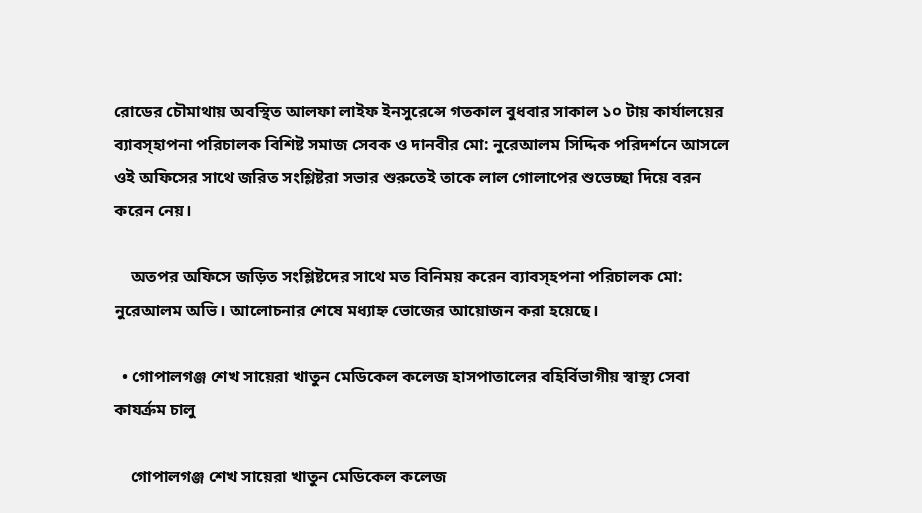রোডের চৌমাথায় অবস্থিত আলফা লাইফ ইনসুরেন্সে গতকাল বুধবার সাকাল ১০ টায় কার্যালয়ের ব্যাবস্হাপনা পরিচালক বিশিষ্ট সমাজ সেবক ও দানবীর মো: নুরেআলম সিদ্দিক পরিদর্শনে আসলে ওই অফিসের সাথে জরিত সংশ্লিষ্টরা সভার শুরুতেই তাকে লাল গোলাপের শুভেচ্ছা দিয়ে বরন করেন নেয়।

    অতপর অফিসে জড়িত সংশ্লিষ্টদের সাথে মত বিনিময় করেন ব্যাবস্হপনা পরিচালক মো: নুরেআলম অভি। আলোচনার শেষে মধ্যাহ্ন ভোজের আয়োজন করা হয়েছে।

  • গোপালগঞ্জ শেখ সায়েরা খাতুন মেডিকেল কলেজ হাসপাতালের বহির্বিভাগীয় স্বাস্থ্য সেবা কাযর্ক্রম চালু

    গোপালগঞ্জ শেখ সায়েরা খাতুন মেডিকেল কলেজ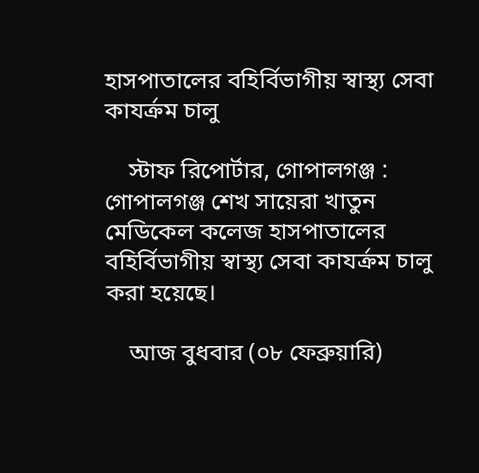হাসপাতালের বহির্বিভাগীয় স্বাস্থ্য সেবা কাযর্ক্রম চালু

    স্টাফ রিপোর্টার, গোপালগঞ্জ : গোপালগঞ্জ শেখ সায়েরা খাতুন মেডিকেল কলেজ হাসপাতালের বহির্বিভাগীয় স্বাস্থ্য সেবা কাযর্ক্রম চালু করা হয়েছে।

    আজ বুধবার (০৮ ফেব্রুয়ারি)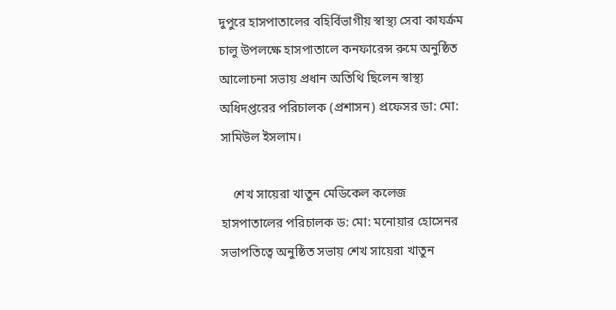দুপুরে হাসপাতালের বহির্বিভাগীয় স্বাস্থ্য সেবা কাযর্ক্রম চালু উপলক্ষে হাসপাতালে কনফারেন্স রুমে অনুষ্ঠিত আলোচনা সভায় প্রধান অতিথি ছিলেন স্বাস্থ্য অধিদপ্তরের পরিচালক (প্রশাসন) প্রফেসর ডা: মো: সামিউল ইসলাম।

    শেখ সায়েরা খাতুন মেডিকেল কলেজ হাসপাতালের পরিচালক ড: মো: মনোয়ার হোসেনর সভাপতিত্বে অনুষ্ঠিত সভায় শেখ সায়েরা খাতুন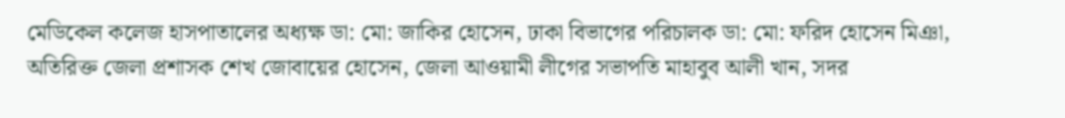মেডিকেল কলেজ হাসপাতালের অধ্যক্ষ ডা: মো: জাকির হোসেন, ঢাকা বিভাগের পরিচালক ডা: মো: ফরিদ হোসেন মিঞা, অতিরিক্ত জেলা প্রশাসক শেখ জোবায়ের হোসেন, জেলা আওয়ামী লীগের সভাপতি মাহাবুব আলী খান, সদর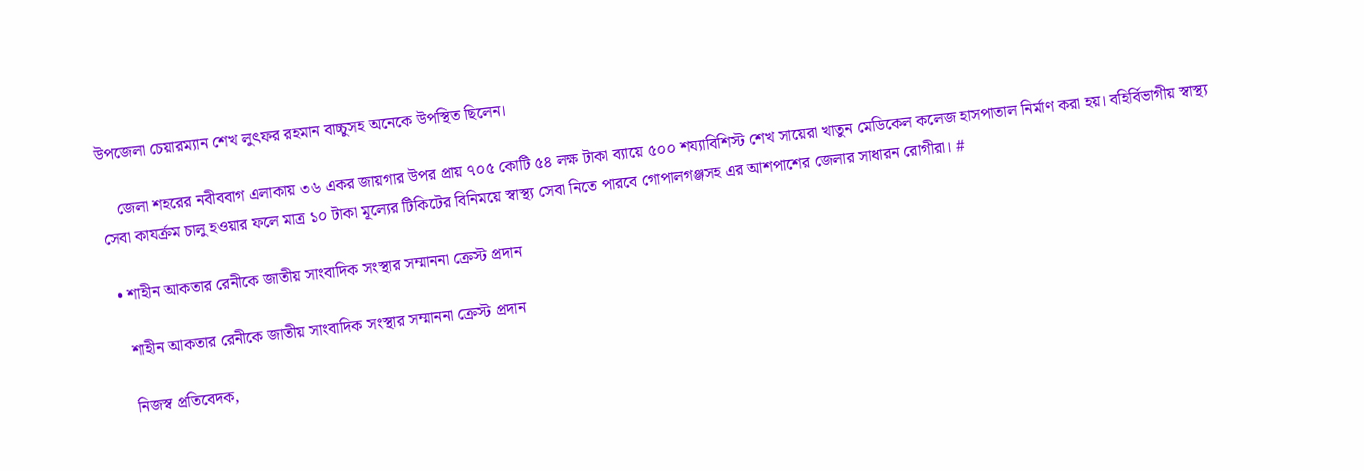উপজেলা চেয়ারম্যান শেখ লুৎফর রহমান বাচ্চুসহ অনেকে উপস্থিত ছিলেন।

    জেলা শহরের নবীববাগ এলাকায় ৩৬ একর জায়গার উপর প্রায় ৭০৫ কোটি ৫৪ লক্ষ টাকা ব্যায়ে ৫০০ শয্যাবিশিস্ট শেখ সায়েরা খাতুন মেডিকেল কলেজ হাসপাতাল নির্মাণ করা হয়। বহির্বিভাগীয় স্বাস্থ্য সেবা কাযর্ক্রম চালু হওয়ার ফলে মাত্র ১০ টাকা মূল্যের টিকিটের বিনিময়ে স্বাস্থ্য সেবা নিতে পারবে গোপালগঞ্জসহ এর আশপাশের জেলার সাধারন রোগীরা। #

  • শাহীন আকতার রেনীকে জাতীয় সাংবাদিক সংস্থার সম্মাননা ক্রেস্ট প্রদান

    শাহীন আকতার রেনীকে জাতীয় সাংবাদিক সংস্থার সম্মাননা ক্রেস্ট প্রদান

    নিজস্ব প্রতিবেদক,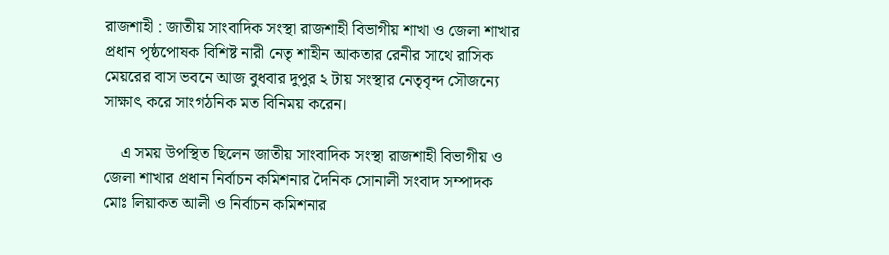রাজশাহী : জাতীয় সাংবাদিক সংস্থা রাজশাহী বিভাগীয় শাখা ও জেলা শাখার প্রধান পৃষ্ঠপোষক বিশিষ্ট নারী নেতৃ শাহীন আকতার রেনীর সাথে রাসিক মেয়রের বাস ভবনে আজ বুধবার দুপুর ২ টায় সংস্থার নেতৃবৃন্দ সৌজন্যে সাক্ষাৎ করে সাংগঠনিক মত বিনিময় করেন।

    এ সময় উপস্থিত ছিলেন জাতীয় সাংবাদিক সংস্থা রাজশাহী বিভাগীয় ও জেলা শাখার প্রধান নির্বাচন কমিশনার দৈনিক সোনালী সংবাদ সম্পাদক মোঃ লিয়াকত আলী ও নির্বাচন কমিশনার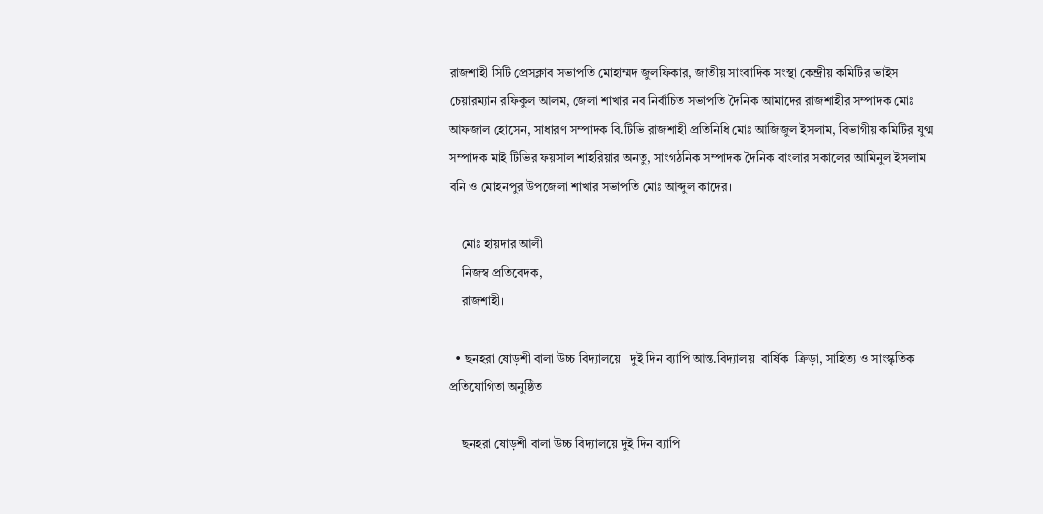রাজশাহী সিটি প্রেসক্লাব সভাপতি মোহাম্মদ জুলফিকার, জাতীয় সাংবাদিক সংস্থা কেন্দ্রীয় কমিটির ভাইস চেয়ারম্যান রফিকুল আলম, জেলা শাখার নব নির্বাচিত সভাপতি দৈনিক আমাদের রাজশাহীর সম্পাদক মোঃ আফজাল হোসেন, সাধারণ সম্পাদক বি.টিভি রাজশাহী প্রতিনিধি মোঃ আজিজুল ইসলাম, বিভাগীয় কমিটির যুগ্ম সম্পাদক মাই টিভির ফয়সাল শাহরিয়ার অনতু, সাংগঠনিক সম্পাদক দৈনিক বাংলার সকালের আমিনুল ইসলাম বনি ও মোহনপুর উপজেলা শাখার সভাপতি মোঃ আব্দুল কাদের।

    মোঃ হায়দার আলী
    নিজস্ব প্রতিবেদক,
    রাজশাহী।

  • ছনহরা ষোড়শী বালা উচ্চ বিদ্যালয়ে   দুই দিন ব্যাপি আন্ত.বিদ্যালয়  বার্ষিক  ক্রিড়া, সাহিত্য ও সাংস্কৃতিক প্রতিযোগিতা অনুষ্ঠিত

    ছনহরা ষোড়শী বালা উচ্চ বিদ্যালয়ে দুই দিন ব্যাপি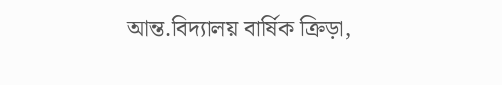আন্ত.বিদ্যালয় বার্ষিক ক্রিড়া,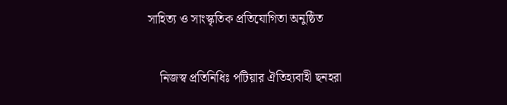সাহিত্য ও সাংস্কৃতিক প্রতিযোগিতা অনুষ্ঠিত

    নিজস্ব প্রতিনিধিঃ পটিয়ার ঐতিহ্যবাহী ছনহরা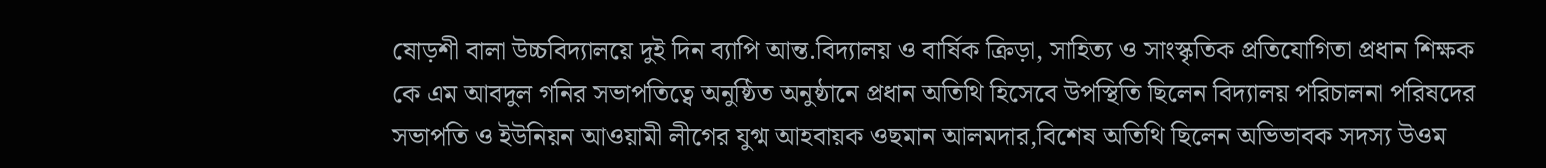ষোড়শী বালা উচ্চবিদ্যালয়ে দুই দিন ব্যাপি আন্ত.বিদ্যালয় ও বার্ষিক ক্রিড়া, সাহিত্য ও সাংস্কৃতিক প্রতিযোগিতা প্রধান শিক্ষক কে এম আবদুল গনির সভাপতিত্বে অনুষ্ঠিত অনুষ্ঠানে প্রধান অতিথি হিসেবে উপস্থিতি ছিলেন বিদ্যালয় পরিচালনা পরিষদের সভাপতি ও ইউনিয়ন আওয়ামী লীগের যুগ্ম আহবায়ক ওছমান আলমদার,বিশেষ অতিথি ছিলেন অভিভাবক সদস্য উওম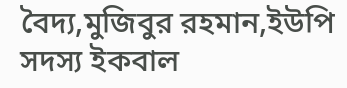বৈদ্য,মুজিবুর রহমান,ইউপি সদস্য ইকবাল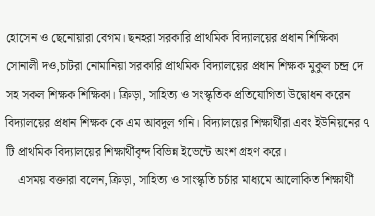হোসেন ও ছেনোয়ারা বেগম। ছনহরা সরকারি প্রাথমিক বিদ্যালয়ের প্রধান শিক্ষিকা সোনালী দও,চাটরা নোমানিয়া সরকারি প্রাথমিক বিদ্যালয়ের প্রধান শিক্ষক মুকুল চন্দ্র দে সহ সকল শিক্ষক শিক্ষিকা। ক্রিড়া, সাহিত্য ও সংস্কৃতিক প্রতিযোগিতা উদ্বোধন করেন বিদ্যালয়ের প্রধান শিক্ষক কে এম আবদুল গনি। বিদ্যালয়ের শিক্ষার্থীরা এবং ইউনিয়নের ৭ টি প্রাথমিক বিদ্যালয়ের শিক্ষার্থীবৃন্দ বিভিন্ন ইভেন্টে অংশ গ্রহণ করে।
    এসময় বক্তারা বলেন,ক্রিড়া, সাহিত্য ও সাংস্কৃতি চর্চার মাধ্যমে আলোকিত শিক্ষার্থী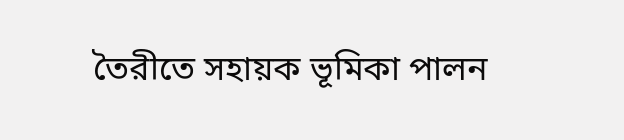তৈরীতে সহায়ক ভূমিকা পালন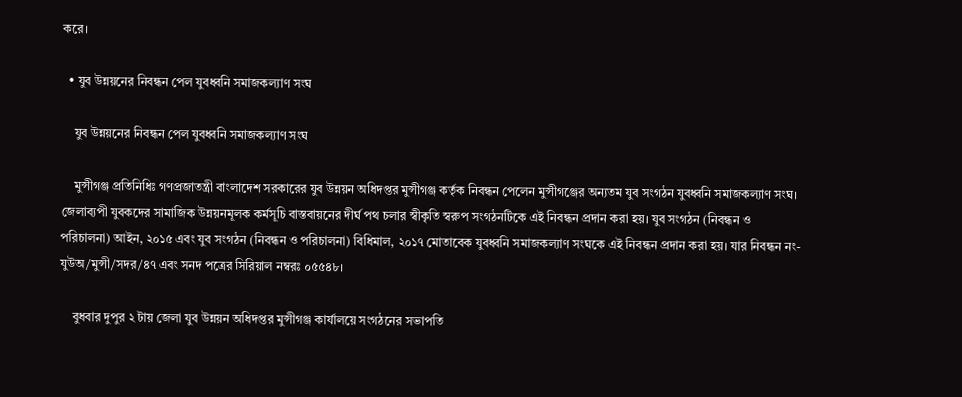করে।

  • যুব উন্নয়নের নিবন্ধন পেল যুবধ্বনি সমাজকল্যাণ সংঘ

    যুব উন্নয়নের নিবন্ধন পেল যুবধ্বনি সমাজকল্যাণ সংঘ

    মুন্সীগঞ্জ প্রতিনিধিঃ গণপ্রজাতন্ত্রী বাংলাদেশ সরকারের যুব উন্নয়ন অধিদপ্তর মুন্সীগঞ্জ কর্তৃক নিবন্ধন পেলেন মুন্সীগঞ্জের অন্যতম যুব সংগঠন যুবধ্বনি সমাজকল্যাণ সংঘ। জেলাব্যপী যুবকদের সামাজিক উন্নয়নমূলক কর্মসূচি বাস্তবায়নের দীর্ঘ পথ চলার স্বীকৃতি স্বরুপ সংগঠনটিকে এই নিবন্ধন প্রদান করা হয়। যুব সংগঠন (নিবন্ধন ও পরিচালনা) আইন, ২০১৫ এবং যুব সংগঠন (নিবন্ধন ও পরিচালনা) বিধিমাল, ২০১৭ মোতাবেক যুবধ্বনি সমাজকল্যাণ সংঘকে এই নিবন্ধন প্রদান করা হয়। যার নিবন্ধন নং-যুউঅ/মুন্সী/সদর/৪৭ এবং সনদ পত্রের সিরিয়াল নম্বরঃ ০৫৫৪৮।

    বুধবার দুপুর ২ টায় জেলা যুব উন্নয়ন অধিদপ্তর মুন্সীগঞ্জ কার্যালয়ে সংগঠনের সভাপতি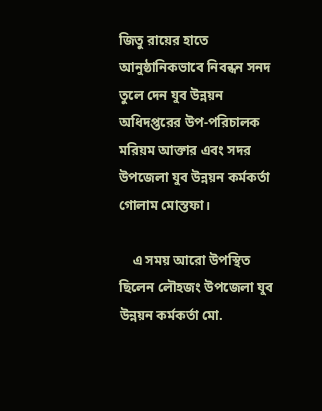জিতু রায়ের হাতে আনুষ্ঠানিকভাবে নিবন্ধন সনদ তুলে দেন যুব উন্নয়ন অধিদপ্তরের উপ-পরিচালক মরিয়ম আক্তার এবং সদর উপজেলা যুব উন্নয়ন কর্মকর্তা গোলাম মোস্তফা।

    এ সময় আরো উপস্থিত ছিলেন লৌহজং উপজেলা যুব উন্নয়ন কর্মকর্তা মো.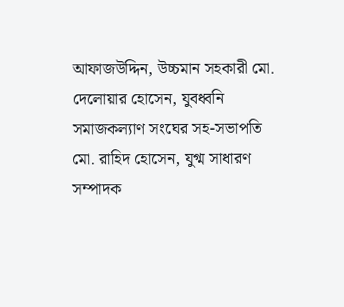আফাজউদ্দিন, উচ্চমান সহকারী মো. দেলোয়ার হোসেন, যুবধ্বনি সমাজকল্যাণ সংঘের সহ-সভাপতি মো. রাহিদ হোসেন, যুগ্ম সাধারণ সম্পাদক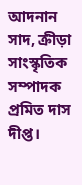আদনান সাদ, ক্রীড়া সাংস্কৃতিক সম্পাদক প্রমিত দাস দীপ্ত।